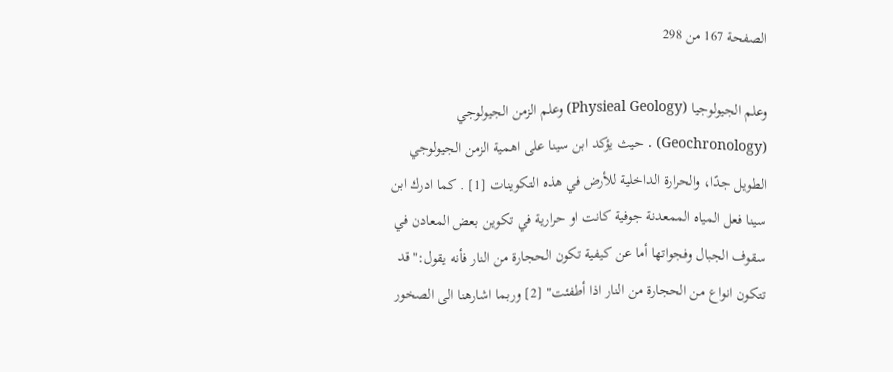الصفحة 167 من 298

وعلم الجيولوجيا (Physieal Geology) وعلم الزمن الجيولوجي (Geochronology) . حيث يؤكد ابن سينا على اهمية الزمن الجيولوجي الطويل جدًا، والحرارة الداخلية للأرض في هذه التكوينات [1] . كما ادرك ابن سينا فعل المياه الممعدنة جوفية كانت او حرارية في تكوين بعض المعادن في سقوف الجبال وفجواتها أما عن كيفية تكون الحجارة من النار فأنه يقول:"قد تتكون انواع من الحجارة من النار اذا أطفئت" [2] وربما اشارهنا الى الصخور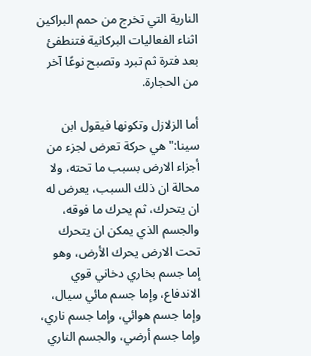النارية التي تخرج من حمم البراكين اثناء الفعاليات البركانية فتنطفئ بعد فترة ثم تبرد وتصبح نوعًا آخر من الحجارة.

أما الزلازل وتكونها فيقول ابن سينا:"هي حركة تعرض لجزء من أجزاء الارض بسبب ما تحته، ولا محالة ان ذلك السبب، يعرض له ان يتحرك، ثم يحرك ما فوقه، والجسم الذي يمكن ان يتحرك تحت الارض يحرك الأرض، وهو إما جسم بخاري دخاني قوي الاندفاع، وإما جسم مائي سيال، وإما جسم هوائي، وإما جسم ناري، وإما جسم أرضي، والجسم الناري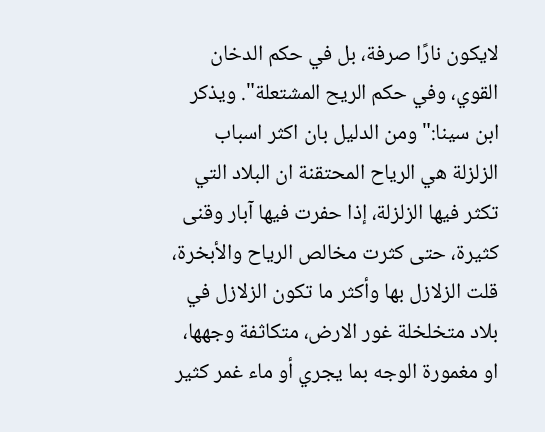لايكون نارًا صرفة، بل في حكم الدخان القوي، وفي حكم الريح المشتعلة". ويذكر ابن سينا:"ومن الدليل بان اكثر اسباب الزلزلة هي الرياح المحتقنة ان البلاد التي تكثر فيها الزلزلة، إذا حفرت فيها آبار وقنى كثيرة، حتى كثرت مخالص الرياح والأبخرة، قلت الزلازل بها وأكثر ما تكون الزلازل في بلاد متخلخلة غور الارض، متكاثفة وجهها، او مغمورة الوجه بما يجري أو ماء غمر كثير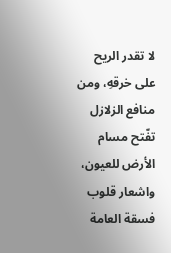لا تقدر الريح على خرقهِ، ومن منافع الزلازل تفّتح مسام الأرض للعيون، واشعار قلوب فسقة العامة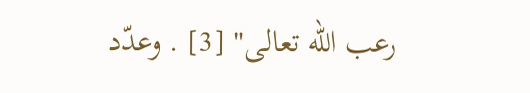رعب الله تعالى" [3] . وعدّد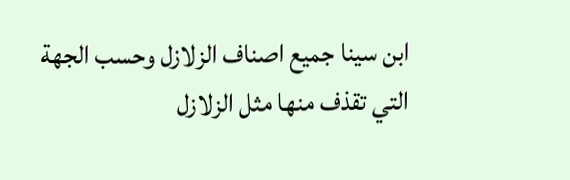ابن سينا جميع اصناف الزلازل وحسب الجهة التي تقذف منها مثل الزلازل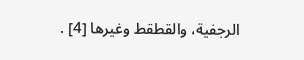الرجفية، والقطقط وغيرها [4] .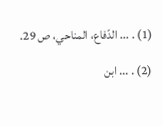(1) . ... الدّفاع، المناحي، ص 29.

(2) . ... ابن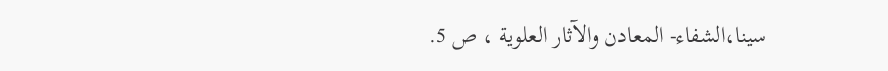سينا،الشفاء- المعادن والآثار العلوية ، ص 5.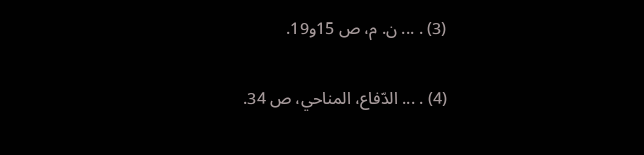(3) . ... ن. م، ص 15و19.

(4) . ... الدّفاع، المناحي، ص 34.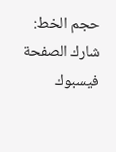حجم الخط:
شارك الصفحة
فيسبوك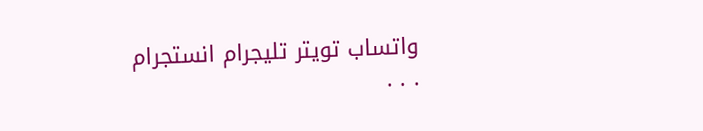واتساب تويتر تليجرام انستجرام
. . .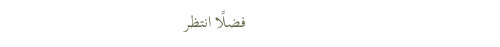فضلًا انتظر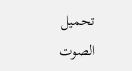تحميل الصوت